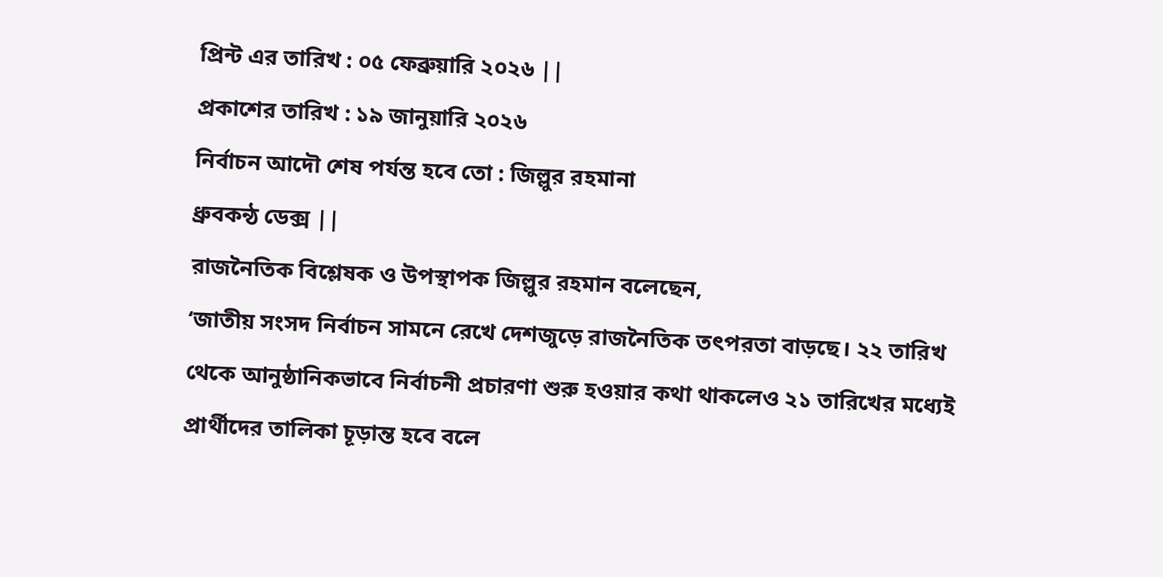প্রিন্ট এর তারিখ : ০৫ ফেব্রুয়ারি ২০২৬ ||
প্রকাশের তারিখ : ১৯ জানুয়ারি ২০২৬
নির্বাচন আদৌ শেষ পর্যন্ত হবে তো : জিল্লুর রহমানা
ধ্রুবকন্ঠ ডেক্স ||
রাজনৈতিক বিশ্লেষক ও উপস্থাপক জিল্লুর রহমান বলেছেন,
‘জাতীয় সংসদ নির্বাচন সামনে রেখে দেশজুড়ে রাজনৈতিক তৎপরতা বাড়ছে। ২২ তারিখ থেকে আনুষ্ঠানিকভাবে নির্বাচনী প্রচারণা শুরু হওয়ার কথা থাকলেও ২১ তারিখের মধ্যেই প্রার্থীদের তালিকা চূড়ান্ত হবে বলে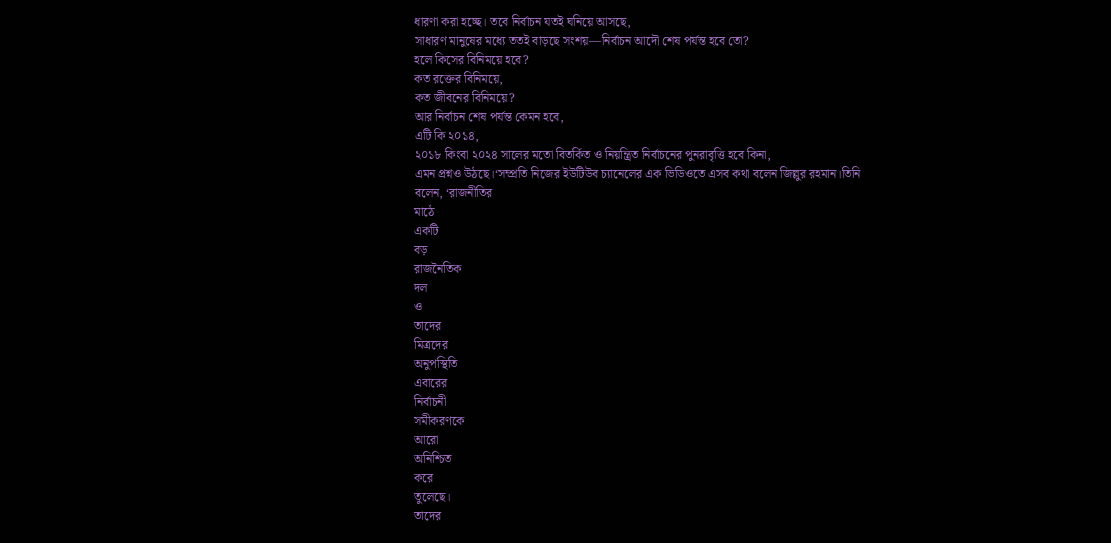ধারণা করা হচ্ছে। তবে নির্বাচন যতই ঘনিয়ে আসছে,
সাধারণ মানুষের মধ্যে ততই বাড়ছে সংশয়—নির্বাচন আদৌ শেষ পর্যন্ত হবে তো?
হলে কিসের বিনিময়ে হবে?
কত রক্তের বিনিময়ে,
কত জীবনের বিনিময়ে?
আর নির্বাচন শেষ পর্যন্ত কেমন হবে,
এটি কি ২০১৪,
২০১৮ কিংবা ২০২৪ সালের মতো বিতর্কিত ও নিয়ন্ত্রিত নির্বাচনের পুনরাবৃত্তি হবে কিনা,
এমন প্রশ্নও উঠছে।‘সম্প্রতি নিজের ইউটিউব চ্যানেলের এক ভিডিওতে এসব কথা বলেন জিল্লুর রহমান।তিনি
বলেন, ‘রাজনীতির
মাঠে
একটি
বড়
রাজনৈতিক
দল
ও
তাদের
মিত্রদের
অনুপস্থিতি
এবারের
নির্বাচনী
সমীকরণকে
আরো
অনিশ্চিত
করে
তুলেছে।
তাদের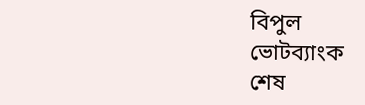বিপুল
ভোটব্যাংক
শেষ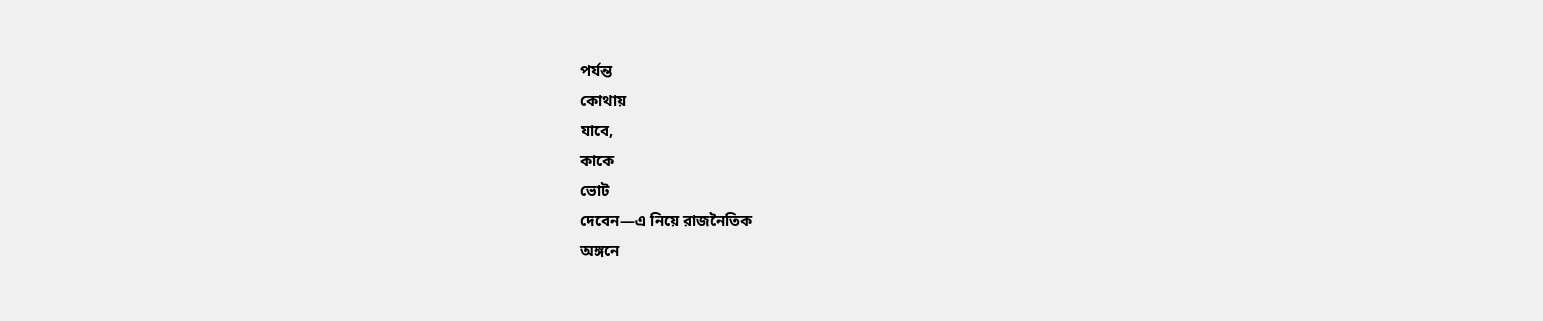পর্যন্ত
কোথায়
যাবে,
কাকে
ভোট
দেবেন—এ নিয়ে রাজনৈতিক
অঙ্গনে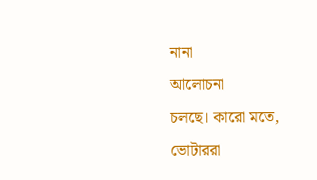নানা
আলোচনা
চলছে। কারো মতে, ভোটাররা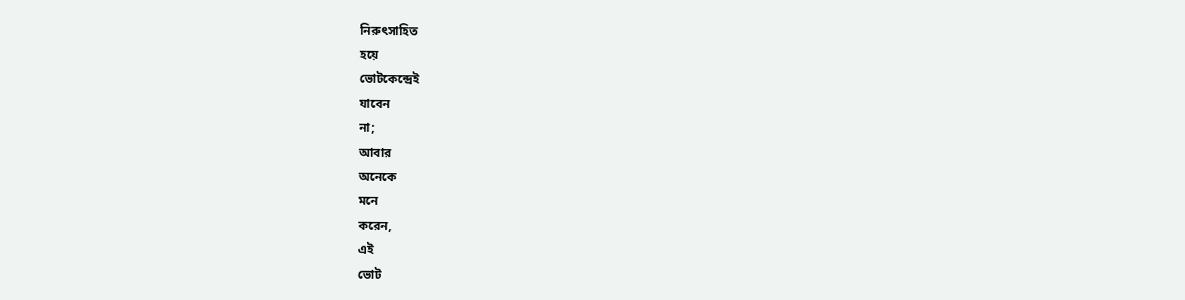নিরুৎসাহিত
হয়ে
ভোটকেন্দ্রেই
যাবেন
না;
আবার
অনেকে
মনে
করেন,
এই
ভোট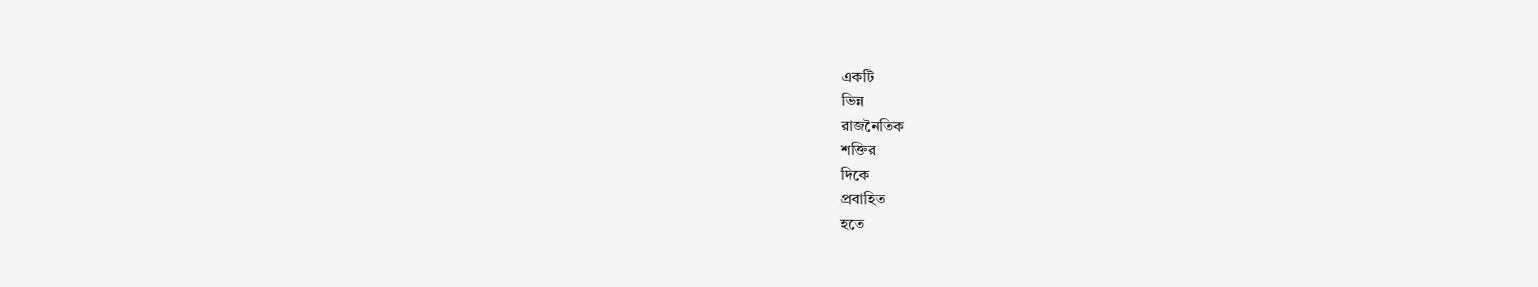একটি
ভিন্ন
রাজনৈতিক
শক্তির
দিকে
প্রবাহিত
হতে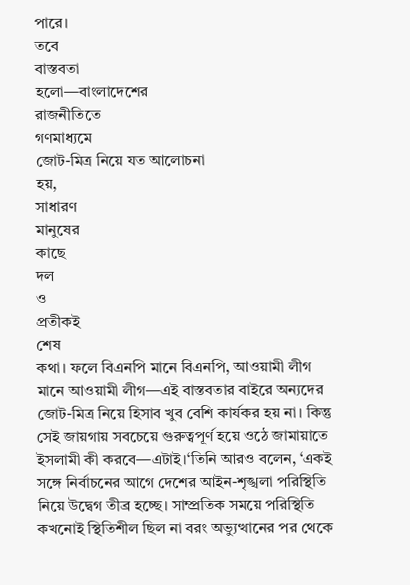পারে।
তবে
বাস্তবতা
হলো—বাংলাদেশের
রাজনীতিতে
গণমাধ্যমে
জোট-মিত্র নিয়ে যত আলোচনা
হয়,
সাধারণ
মানুষের
কাছে
দল
ও
প্রতীকই
শেষ
কথা। ফলে বিএনপি মানে বিএনপি, আওয়ামী লীগ মানে আওয়ামী লীগ—এই বাস্তবতার বাইরে অন্যদের জোট-মিত্র নিয়ে হিসাব খুব বেশি কার্যকর হয় না। কিন্তু সেই জায়গায় সবচেয়ে গুরুত্বপূর্ণ হয়ে ওঠে জামায়াতে ইসলামী কী করবে—এটাই।‘তিনি আরও বলেন, ‘একই সঙ্গে নির্বাচনের আগে দেশের আইন-শৃঙ্খলা পরিস্থিতি নিয়ে উদ্বেগ তীব্র হচ্ছে। সাম্প্রতিক সময়ে পরিস্থিতি কখনোই স্থিতিশীল ছিল না বরং অভ্যুত্থানের পর থেকে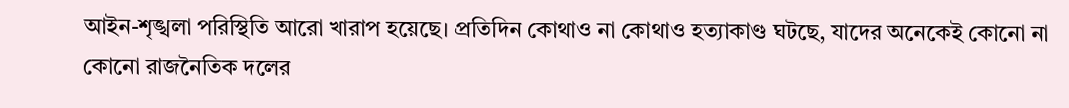আইন-শৃঙ্খলা পরিস্থিতি আরো খারাপ হয়েছে। প্রতিদিন কোথাও না কোথাও হত্যাকাণ্ড ঘটছে, যাদের অনেকেই কোনো না কোনো রাজনৈতিক দলের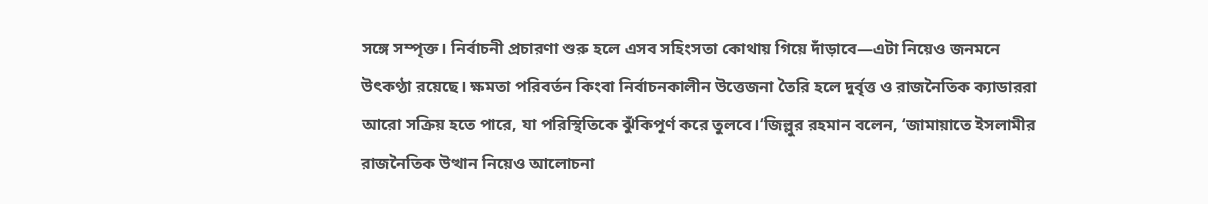সঙ্গে সম্পৃক্ত। নির্বাচনী প্রচারণা শুরু হলে এসব সহিংসতা কোথায় গিয়ে দাঁড়াবে—এটা নিয়েও জনমনে উৎকণ্ঠা রয়েছে। ক্ষমতা পরিবর্তন কিংবা নির্বাচনকালীন উত্তেজনা তৈরি হলে দুর্বৃত্ত ও রাজনৈতিক ক্যাডাররা আরো সক্রিয় হতে পারে, যা পরিস্থিতিকে ঝুঁকিপূর্ণ করে তুলবে।‘জিল্লুর রহমান বলেন, ‘জামায়াতে ইসলামীর রাজনৈতিক উত্থান নিয়েও আলোচনা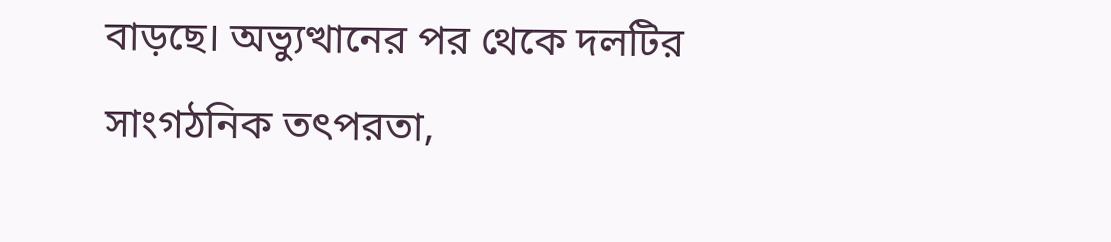বাড়ছে। অভ্যুত্থানের পর থেকে দলটির সাংগঠনিক তৎপরতা,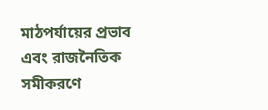মাঠপর্যায়ের প্রভাব এবং রাজনৈতিক সমীকরণে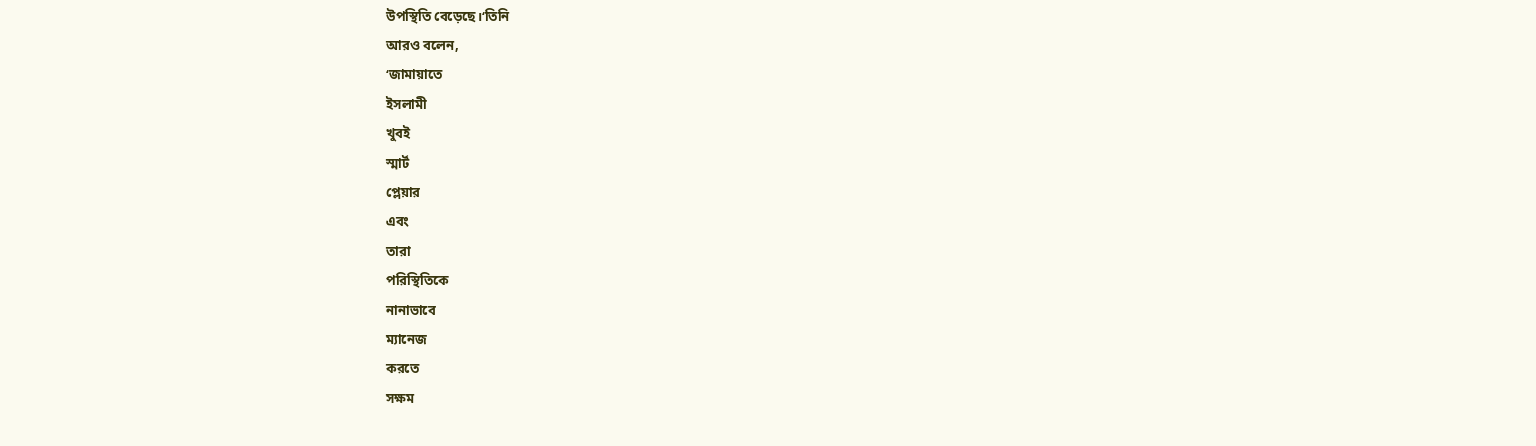উপস্থিতি বেড়েছে।‘তিনি
আরও বলেন,
‘জামায়াতে
ইসলামী
খুবই
স্মার্ট
প্লেয়ার
এবং
তারা
পরিস্থিতিকে
নানাভাবে
ম্যানেজ
করতে
সক্ষম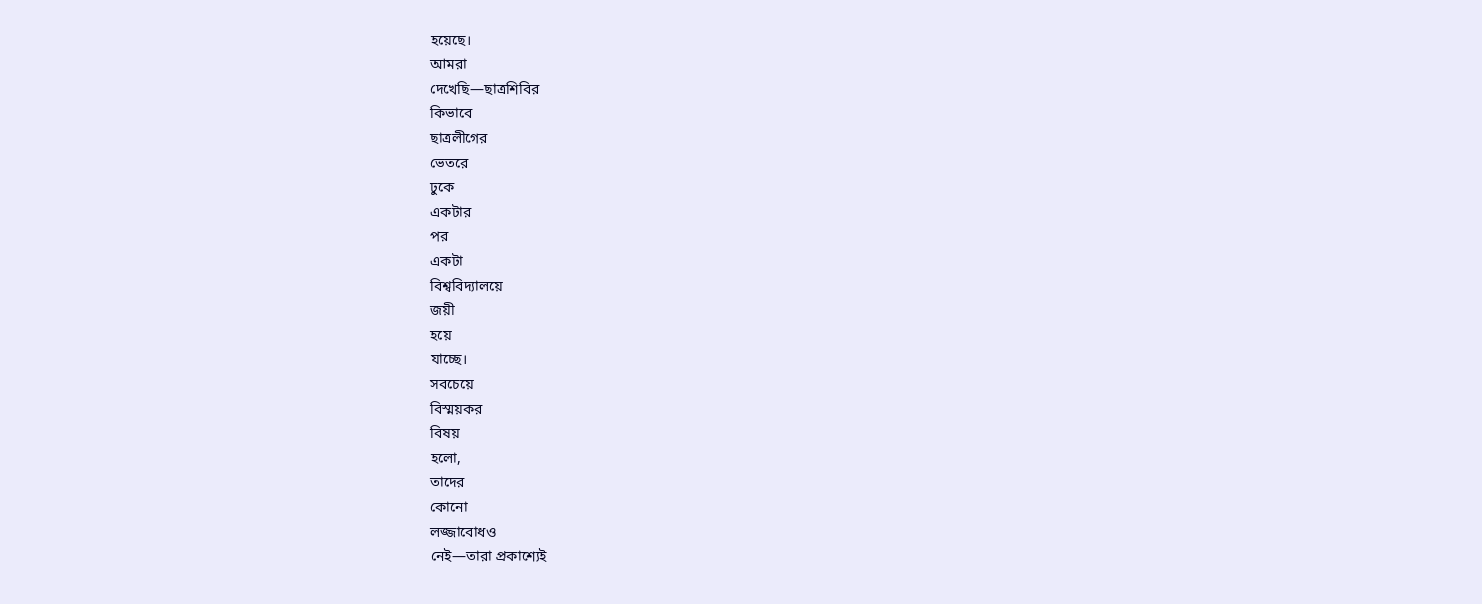হয়েছে।
আমরা
দেখেছি—ছাত্রশিবির
কিভাবে
ছাত্রলীগের
ভেতরে
ঢুকে
একটার
পর
একটা
বিশ্ববিদ্যালয়ে
জয়ী
হয়ে
যাচ্ছে।
সবচেয়ে
বিস্ময়কর
বিষয়
হলো,
তাদের
কোনো
লজ্জাবোধও
নেই—তারা প্রকাশ্যেই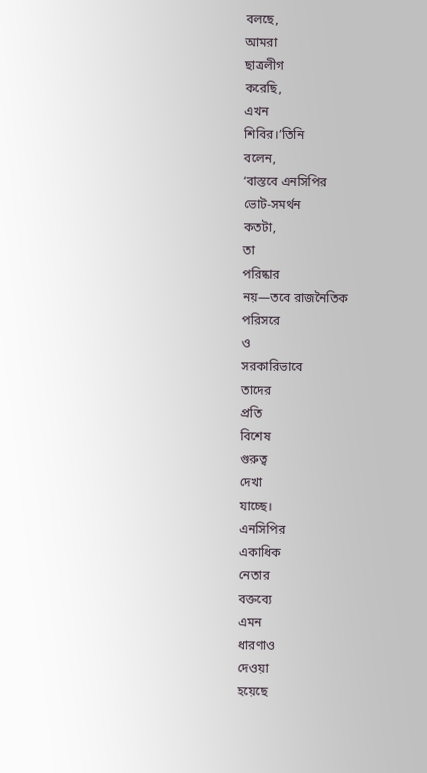বলছে,
আমরা
ছাত্রলীগ
করেছি,
এখন
শিবির।’তিনি
বলেন,
‘বাস্তবে এনসিপির
ভোট-সমর্থন
কতটা,
তা
পরিষ্কার
নয়—তবে রাজনৈতিক
পরিসরে
ও
সরকারিভাবে
তাদের
প্রতি
বিশেষ
গুরুত্ব
দেখা
যাচ্ছে।
এনসিপির
একাধিক
নেতার
বক্তব্যে
এমন
ধারণাও
দেওয়া
হয়েছে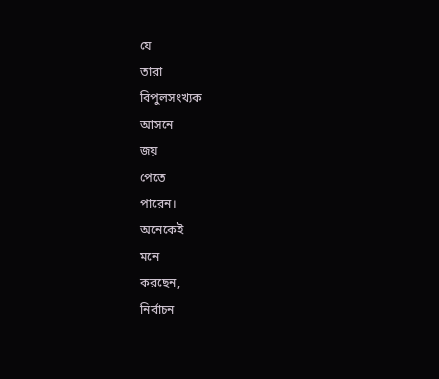যে
তারা
বিপুলসংখ্যক
আসনে
জয়
পেতে
পারেন।
অনেকেই
মনে
করছেন,
নির্বাচন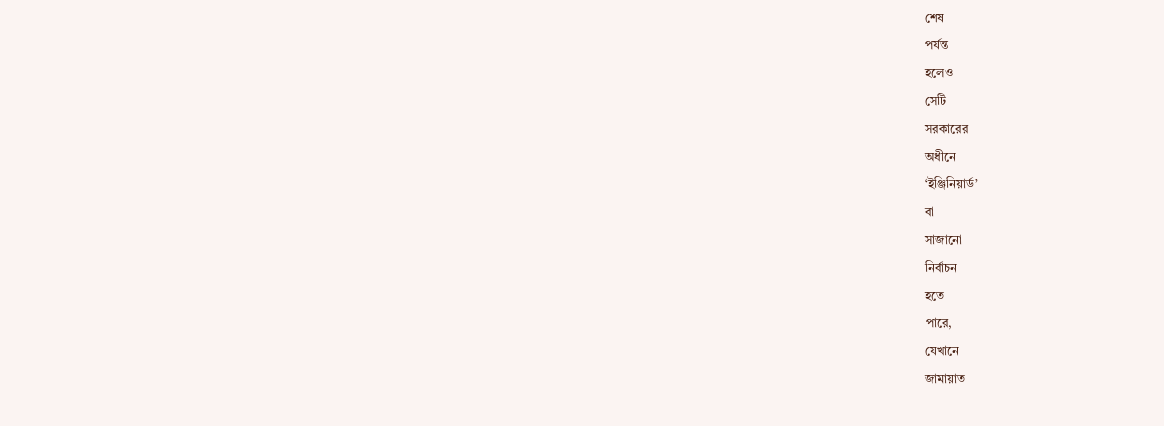শেষ
পর্যন্ত
হলেও
সেটি
সরকারের
অধীনে
‘ইঞ্জিনিয়ার্ড’
বা
সাজানো
নির্বাচন
হতে
পারে,
যেখানে
জামায়াত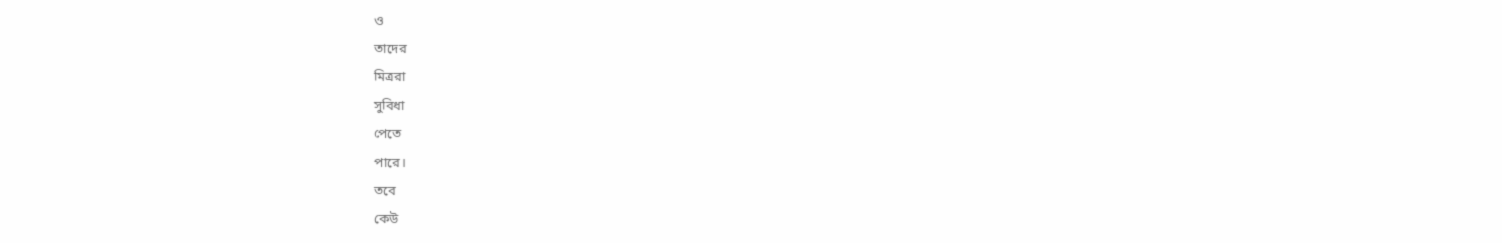ও
তাদের
মিত্ররা
সুবিধা
পেতে
পারে।
তবে
কেউ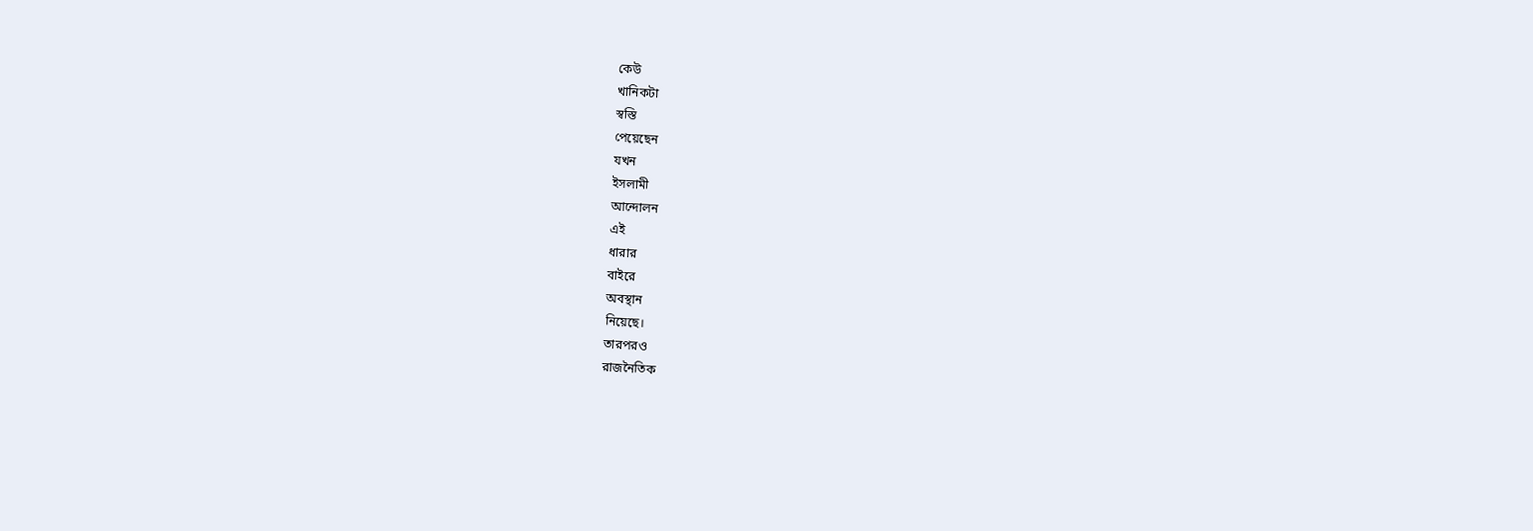কেউ
খানিকটা
স্বস্তি
পেয়েছেন
যখন
ইসলামী
আন্দোলন
এই
ধারার
বাইরে
অবস্থান
নিয়েছে।
তারপরও
রাজনৈতিক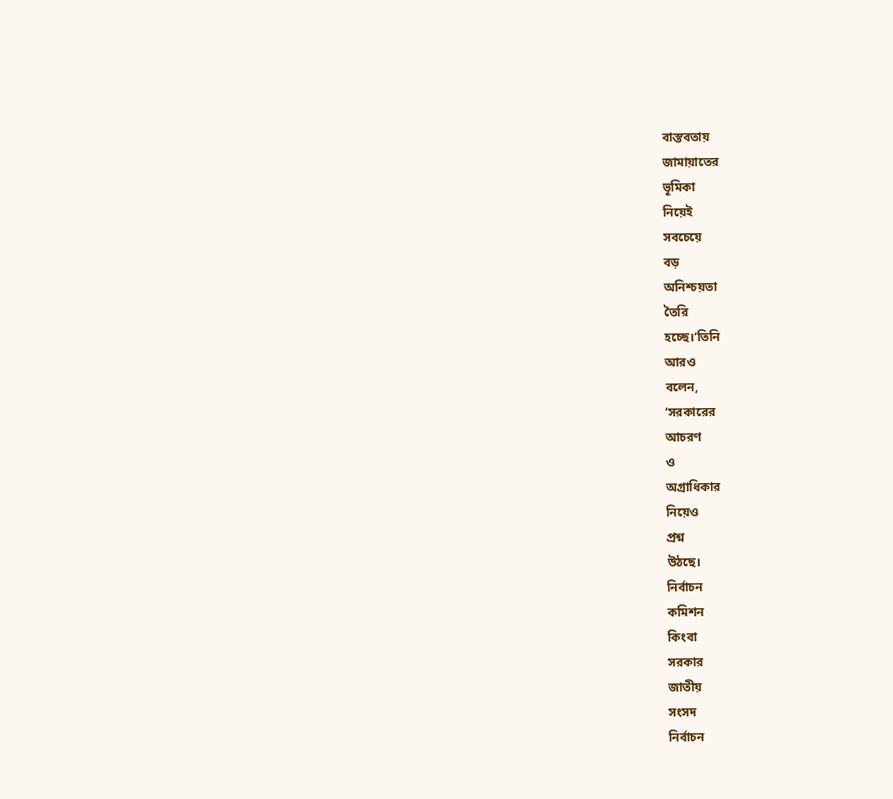বাস্তবতায়
জামায়াতের
ভূমিকা
নিয়েই
সবচেয়ে
বড়
অনিশ্চয়তা
তৈরি
হচ্ছে।‘তিনি
আরও
বলেন,
‘সরকারের
আচরণ
ও
অগ্রাধিকার
নিয়েও
প্রশ্ন
উঠছে।
নির্বাচন
কমিশন
কিংবা
সরকার
জাতীয়
সংসদ
নির্বাচন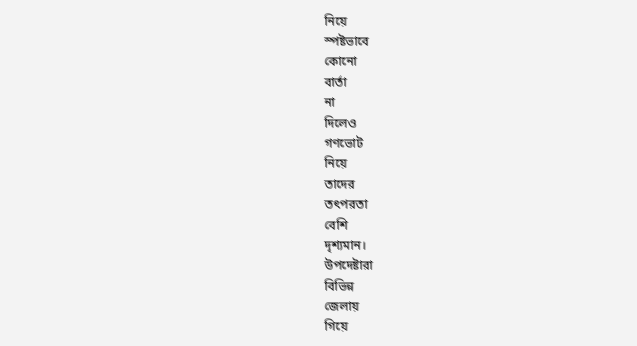নিয়ে
স্পষ্টভাবে
কোনো
বার্তা
না
দিলেও
গণভোট
নিয়ে
তাদের
তৎপরতা
বেশি
দৃশ্যমান।
উপদেষ্টারা
বিভিন্ন
জেলায়
গিয়ে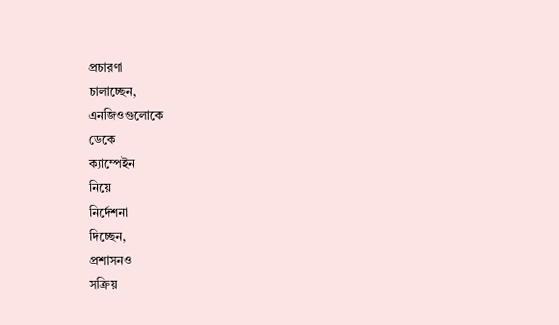প্রচারণা
চালাচ্ছেন,
এনজিওগুলোকে
ডেকে
ক্যাম্পেইন
নিয়ে
নির্দেশনা
দিচ্ছেন,
প্রশাসনও
সক্রিয়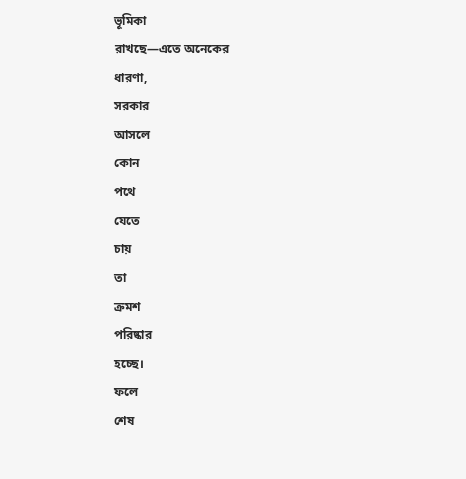ভূমিকা
রাখছে—এতে অনেকের
ধারণা,
সরকার
আসলে
কোন
পথে
যেতে
চায়
তা
ক্রমশ
পরিষ্কার
হচ্ছে।
ফলে
শেষ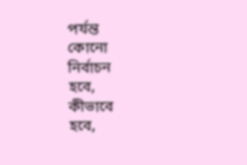পর্যন্ত
কোনো
নির্বাচন
হবে,
কীভাবে
হবে,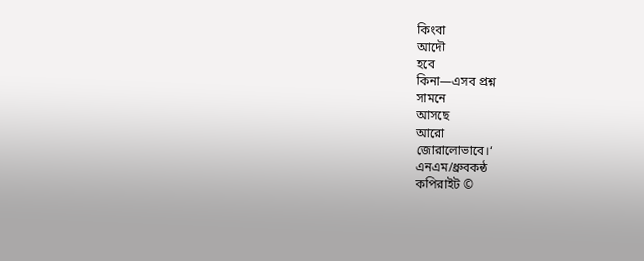কিংবা
আদৌ
হবে
কিনা—এসব প্রশ্ন
সামনে
আসছে
আরো
জোরালোভাবে।‘
এনএম/ধ্রুবকন্ঠ
কপিরাইট ©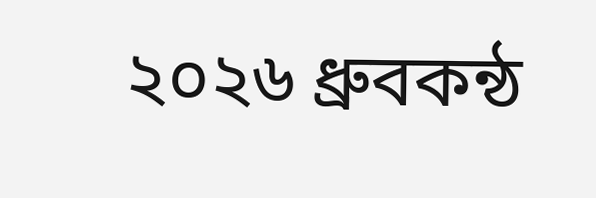২০২৬ ধ্রুবকন্ঠ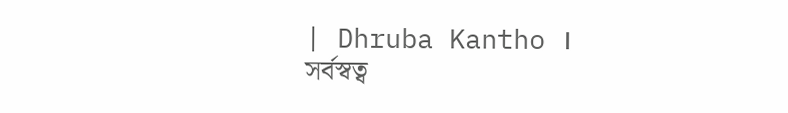| Dhruba Kantho । সর্বস্বত্ব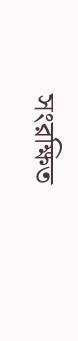সংরক্ষিত